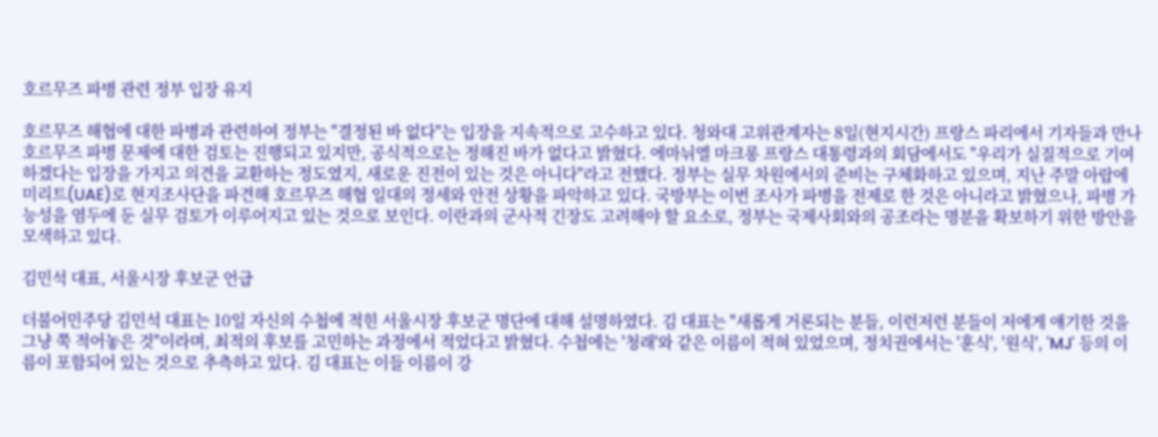호르무즈 파병 관련 정부 입장 유지

호르무즈 해협에 대한 파병과 관련하여 정부는 "결정된 바 없다"는 입장을 지속적으로 고수하고 있다. 청와대 고위관계자는 8일(현지시간) 프랑스 파리에서 기자들과 만나 호르무즈 파병 문제에 대한 검토는 진행되고 있지만, 공식적으로는 정해진 바가 없다고 밝혔다. 에마뉘엘 마크롱 프랑스 대통령과의 회담에서도 "우리가 실질적으로 기여하겠다는 입장을 가지고 의견을 교환하는 정도였지, 새로운 진전이 있는 것은 아니다"라고 전했다. 정부는 실무 차원에서의 준비는 구체화하고 있으며, 지난 주말 아랍에미리트(UAE)로 현지조사단을 파견해 호르무즈 해협 일대의 정세와 안전 상황을 파악하고 있다. 국방부는 이번 조사가 파병을 전제로 한 것은 아니라고 밝혔으나, 파병 가능성을 염두에 둔 실무 검토가 이루어지고 있는 것으로 보인다. 이란과의 군사적 긴장도 고려해야 할 요소로, 정부는 국제사회와의 공조라는 명분을 확보하기 위한 방안을 모색하고 있다.

김민석 대표, 서울시장 후보군 언급

더불어민주당 김민석 대표는 10일 자신의 수첩에 적힌 서울시장 후보군 명단에 대해 설명하였다. 김 대표는 "새롭게 거론되는 분들, 이런저런 분들이 저에게 얘기한 것을 그냥 쭉 적어놓은 것"이라며, 최적의 후보를 고민하는 과정에서 적었다고 밝혔다. 수첩에는 '청래'와 같은 이름이 적혀 있었으며, 정치권에서는 '훈식', '원식', 'MJ' 등의 이름이 포함되어 있는 것으로 추측하고 있다. 김 대표는 이들 이름이 강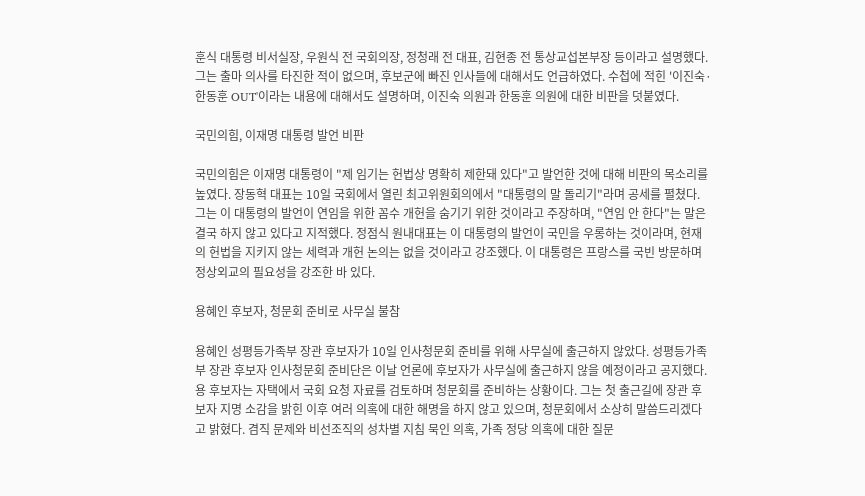훈식 대통령 비서실장, 우원식 전 국회의장, 정청래 전 대표, 김현종 전 통상교섭본부장 등이라고 설명했다. 그는 출마 의사를 타진한 적이 없으며, 후보군에 빠진 인사들에 대해서도 언급하였다. 수첩에 적힌 '이진숙·한동훈 OUT'이라는 내용에 대해서도 설명하며, 이진숙 의원과 한동훈 의원에 대한 비판을 덧붙였다.

국민의힘, 이재명 대통령 발언 비판

국민의힘은 이재명 대통령이 "제 임기는 헌법상 명확히 제한돼 있다"고 발언한 것에 대해 비판의 목소리를 높였다. 장동혁 대표는 10일 국회에서 열린 최고위원회의에서 "대통령의 말 돌리기"라며 공세를 펼쳤다. 그는 이 대통령의 발언이 연임을 위한 꼼수 개헌을 숨기기 위한 것이라고 주장하며, "연임 안 한다"는 말은 결국 하지 않고 있다고 지적했다. 정점식 원내대표는 이 대통령의 발언이 국민을 우롱하는 것이라며, 현재의 헌법을 지키지 않는 세력과 개헌 논의는 없을 것이라고 강조했다. 이 대통령은 프랑스를 국빈 방문하며 정상외교의 필요성을 강조한 바 있다.

용혜인 후보자, 청문회 준비로 사무실 불참

용혜인 성평등가족부 장관 후보자가 10일 인사청문회 준비를 위해 사무실에 출근하지 않았다. 성평등가족부 장관 후보자 인사청문회 준비단은 이날 언론에 후보자가 사무실에 출근하지 않을 예정이라고 공지했다. 용 후보자는 자택에서 국회 요청 자료를 검토하며 청문회를 준비하는 상황이다. 그는 첫 출근길에 장관 후보자 지명 소감을 밝힌 이후 여러 의혹에 대한 해명을 하지 않고 있으며, 청문회에서 소상히 말씀드리겠다고 밝혔다. 겸직 문제와 비선조직의 성차별 지침 묵인 의혹, 가족 정당 의혹에 대한 질문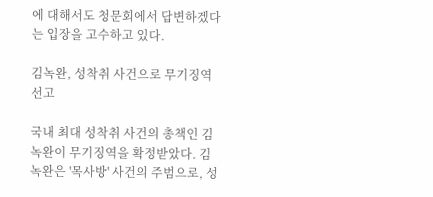에 대해서도 청문회에서 답변하겠다는 입장을 고수하고 있다.

김녹완, 성착취 사건으로 무기징역 선고

국내 최대 성착취 사건의 총책인 김녹완이 무기징역을 확정받았다. 김녹완은 '목사방' 사건의 주범으로, 성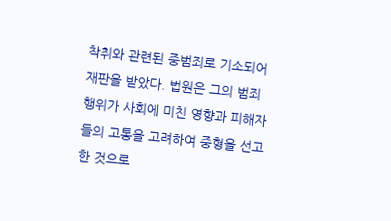착취와 관련된 중범죄로 기소되어 재판을 받았다. 법원은 그의 범죄 행위가 사회에 미친 영향과 피해자들의 고통을 고려하여 중형을 선고한 것으로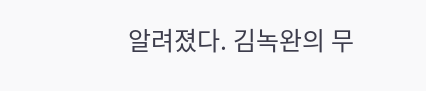알려졌다. 김녹완의 무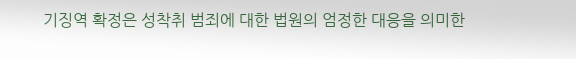기징역 확정은 성착취 범죄에 대한 법원의 엄정한 대응을 의미한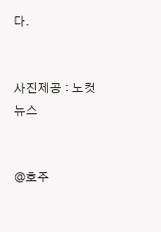다.


사진제공 : 노컷뉴스


@호주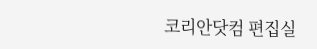코리안닷컴 편집실